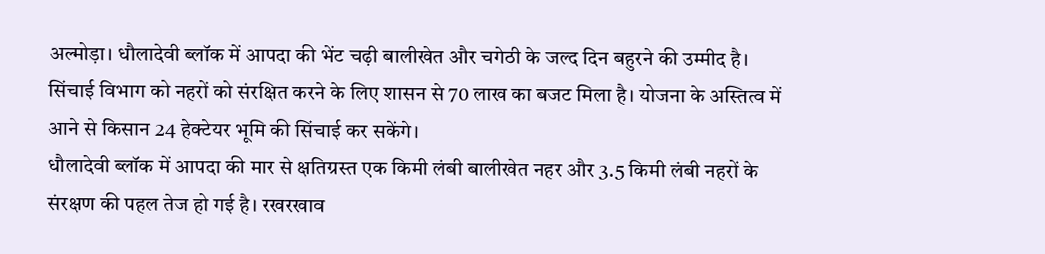अल्मोड़ा। धौलादेवी ब्लॉक में आपदा की भेंट चढ़ी बालीखेत और चगेठी के जल्द दिन बहुरने की उम्मीद है। सिंचाई विभाग को नहरों को संरक्षित करने के लिए शासन से 70 लाख का बजट मिला है। योजना के अस्तित्व में आने से किसान 24 हेक्टेयर भूमि की सिंचाई कर सकेंगे।
धौलादेवी ब्लॉक में आपदा की मार से क्षतिग्रस्त एक किमी लंबी बालीखेत नहर और 3.5 किमी लंबी नहरों के संरक्षण की पहल तेज हो गई है। रखरखाव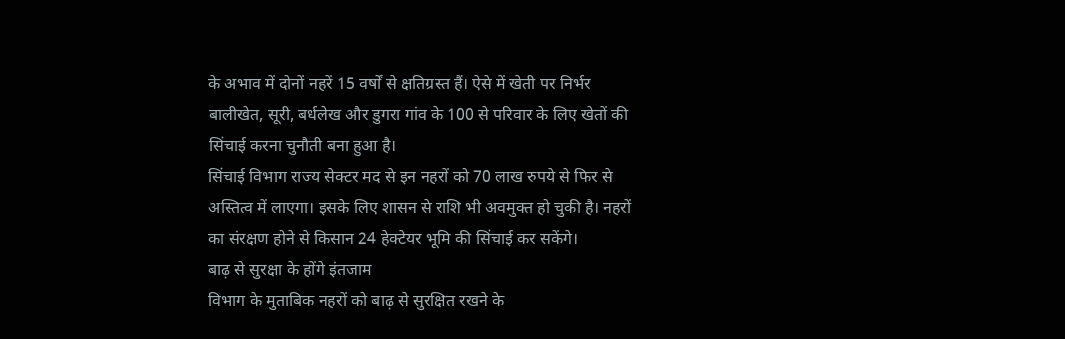के अभाव में दोनों नहरें 15 वर्षों से क्षतिग्रस्त हैं। ऐसे में खेती पर निर्भर बालीखेत, सूरी, बर्धलेख और डुगरा गांव के 100 से परिवार के लिए खेतों की सिंचाई करना चुनौती बना हुआ है।
सिंचाई विभाग राज्य सेक्टर मद से इन नहरों को 70 लाख रुपये से फिर से अस्तित्व में लाएगा। इसके लिए शासन से राशि भी अवमुक्त हो चुकी है। नहरों का संरक्षण होने से किसान 24 हेक्टेयर भूमि की सिंचाई कर सकेंगे।
बाढ़ से सुरक्षा के होंगे इंतजाम
विभाग के मुताबिक नहरों को बाढ़ से सुरक्षित रखने के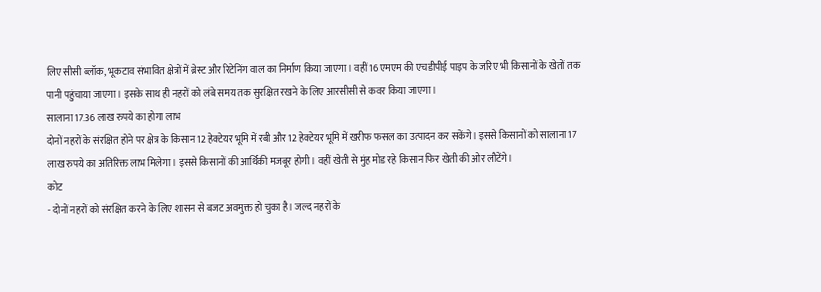लिए सीसी ब्लॉक, भूकटाव संभावित क्षेत्रों में ब्रेस्ट और रिटेनिंग वाल का निर्माण किया जाएगा। वहीं 16 एमएम की एचडीपीई पाइप के जरिए भी किसानों के खेतों तक पानी पहुंचाया जाएगा। इसके साथ ही नहरों को लंबे समय तक सुरक्षित रखने के लिए आरसीसी से कवर किया जाएगा।
सालाना 17.36 लाख रुपये का होगा लाभ
दोनों नहरों के संरक्षित होने पर क्षेत्र के किसान 12 हेक्टेयर भूमि में रबी और 12 हेक्टेयर भूमि में खरीफ फसल का उत्पादन कर सकेंगे। इससे किसानों को सालाना 17 लाख रुपये का अतिरिक्त लाभ मिलेगा। इससे किसानों की आर्थिकी मजबूर होगी। वहीं खेती से मुंह मोड रहे किसान फिर खेती की ओर लौटेंगे।
कोट
- दोनों नहरों को संरक्षित करने के लिए शासन से बजट अवमुक्त हो चुका है। जल्द नहरों के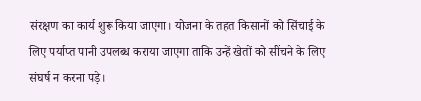संरक्षण का कार्य शुरू किया जाएगा। योजना के तहत किसानों को सिंचाई के लिए पर्याप्त पानी उपलब्ध कराया जाएगा ताकि उन्हें खेतों को सींचने के लिए संघर्ष न करना पड़े।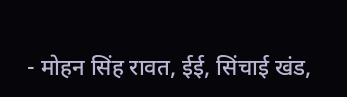- मोहन सिंह रावत, ईई, सिंचाई खंड,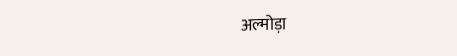अल्मोड़ा